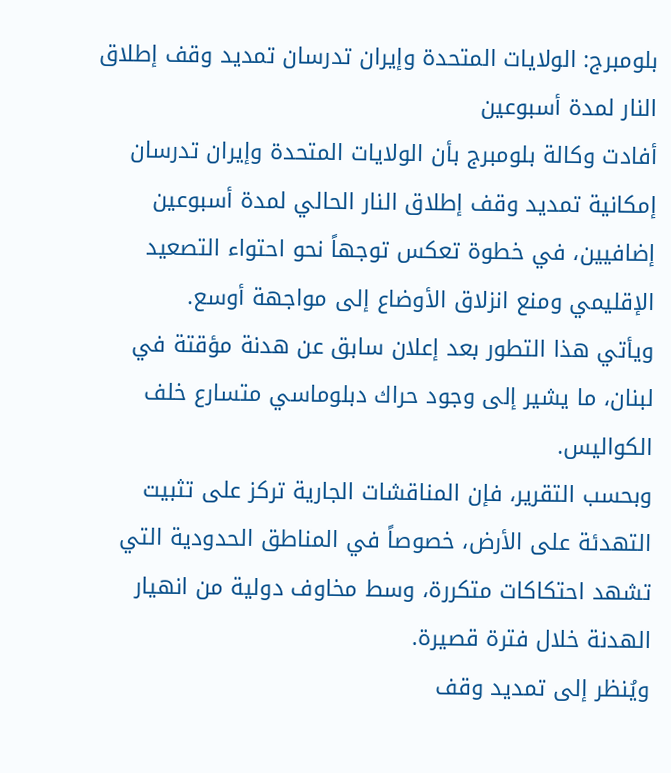بلومبرج: الولايات المتحدة وإيران تدرسان تمديد وقف إطلاق النار لمدة أسبوعين
أفادت وكالة بلومبرج بأن الولايات المتحدة وإيران تدرسان إمكانية تمديد وقف إطلاق النار الحالي لمدة أسبوعين إضافيين، في خطوة تعكس توجهاً نحو احتواء التصعيد الإقليمي ومنع انزلاق الأوضاع إلى مواجهة أوسع.
ويأتي هذا التطور بعد إعلان سابق عن هدنة مؤقتة في لبنان، ما يشير إلى وجود حراك دبلوماسي متسارع خلف الكواليس.
وبحسب التقرير، فإن المناقشات الجارية تركز على تثبيت التهدئة على الأرض، خصوصاً في المناطق الحدودية التي تشهد احتكاكات متكررة، وسط مخاوف دولية من انهيار الهدنة خلال فترة قصيرة.
ويُنظر إلى تمديد وقف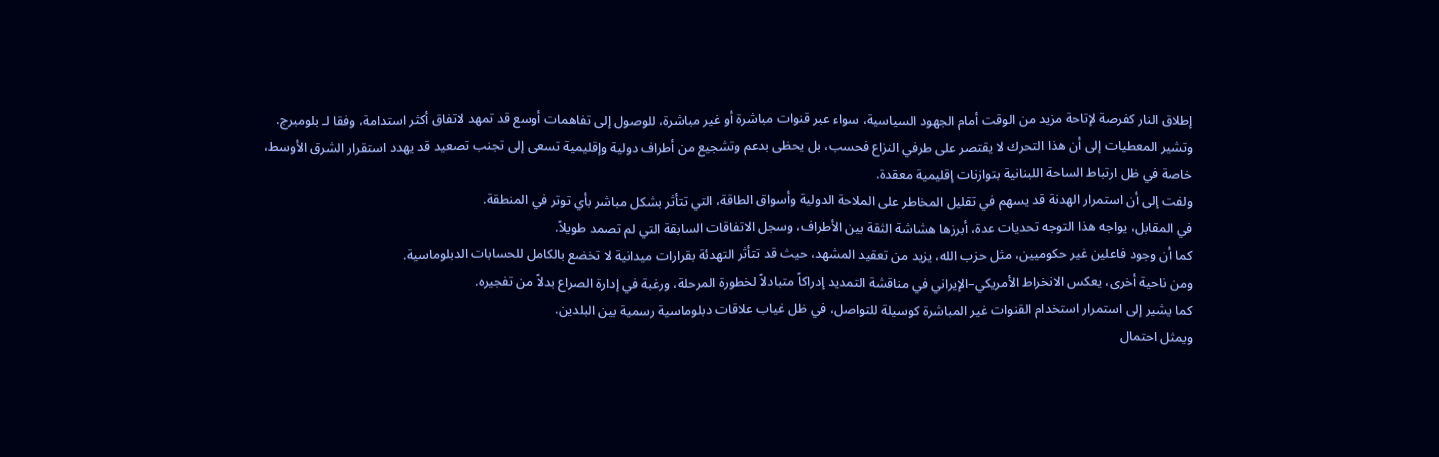إطلاق النار كفرصة لإتاحة مزيد من الوقت أمام الجهود السياسية، سواء عبر قنوات مباشرة أو غير مباشرة، للوصول إلى تفاهمات أوسع قد تمهد لاتفاق أكثر استدامة، وفقا لـ بلومبرج.
وتشير المعطيات إلى أن هذا التحرك لا يقتصر على طرفي النزاع فحسب، بل يحظى بدعم وتشجيع من أطراف دولية وإقليمية تسعى إلى تجنب تصعيد قد يهدد استقرار الشرق الأوسط، خاصة في ظل ارتباط الساحة اللبنانية بتوازنات إقليمية معقدة.
ولفت إلى أن استمرار الهدنة قد يسهم في تقليل المخاطر على الملاحة الدولية وأسواق الطاقة، التي تتأثر بشكل مباشر بأي توتر في المنطقة.
في المقابل، يواجه هذا التوجه تحديات عدة، أبرزها هشاشة الثقة بين الأطراف، وسجل الاتفاقات السابقة التي لم تصمد طويلاً.
كما أن وجود فاعلين غير حكوميين، مثل حزب الله، يزيد من تعقيد المشهد، حيث قد تتأثر التهدئة بقرارات ميدانية لا تخضع بالكامل للحسابات الدبلوماسية.
ومن ناحية أخرى، يعكس الانخراط الأمريكي–الإيراني في مناقشة التمديد إدراكاً متبادلاً لخطورة المرحلة، ورغبة في إدارة الصراع بدلاً من تفجيره.
كما يشير إلى استمرار استخدام القنوات غير المباشرة كوسيلة للتواصل، في ظل غياب علاقات دبلوماسية رسمية بين البلدين.
ويمثل احتمال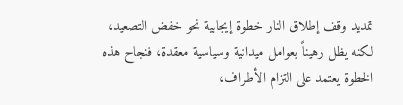تمديد وقف إطلاق النار خطوة إيجابية نحو خفض التصعيد، لكنه يظل رهيناً بعوامل ميدانية وسياسية معقدة، فنجاح هذه الخطوة يعتمد على التزام الأطراف،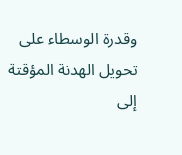وقدرة الوسطاء على تحويل الهدنة المؤقتة إلى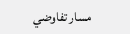مسار تفاوضي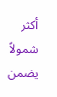أكثر شمولاً يضمن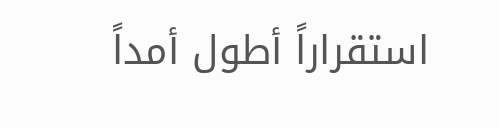استقراراً أطول أمداً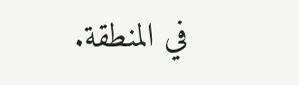في المنطقة.